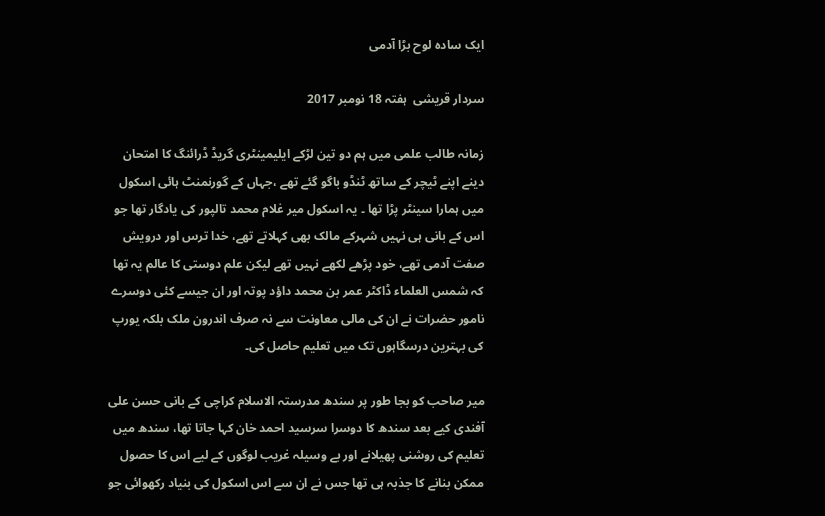ایک سادہ لوح بڑا آدمی

سردار قریشی  ہفتہ 18 نومبر 2017

زمانہ طالب علمی میں ہم دو تین لڑکے ایلیمینٹری گریڈ ڈرائنگ کا امتحان دینے اپنے ٹیچر کے ساتھ ٹنڈو باگو گئے تھے ،جہاں کے گورنمنٹ ہائی اسکول میں ہمارا سینٹر پڑا تھا ۔ یہ اسکول میر غلام محمد تالپور کی یادگار تھا جو اس کے بانی ہی نہیں شہرکے مالک بھی کہلاتے تھے، خدا ترس اور درویش صفت آدمی تھے، خود پڑھے لکھے نہیں تھے لیکن علم دوستی کا عالم یہ تھا کہ شمس العلماء ڈاکٹر عمر بن محمد داؤد پوتہ اور ان جیسے کئی دوسرے نامور حضرات نے ان کی مالی معاونت سے نہ صرف اندرون ملک بلکہ یورپ کی بہترین درسگاہوں تک میں تعلیم حاصل کی۔

میر صاحب کو بجا طور پر سندھ مدرستہ الاسلام کراچی کے بانی حسن علی آفندی کیے بعد سندھ کا دوسرا سرسید احمد خان کہا جاتا تھا، سندھ میں تعلیم کی روشنی پھیلانے اور بے وسیلہ غریب لوگوں کے لیے اس کا حصول ممکن بنانے کا جذبہ ہی تھا جس نے ان سے اس اسکول کی بنیاد رکھوائی جو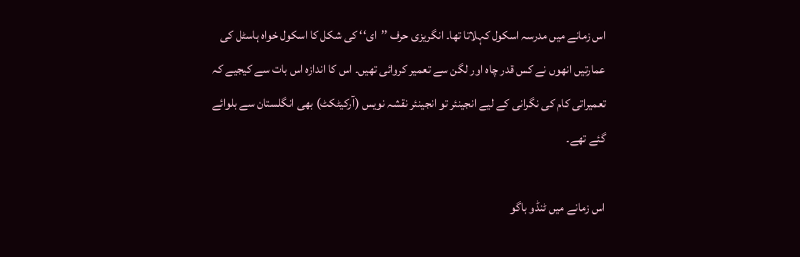اس زمانے میں مدرسہ اسکول کہلاتا تھا۔ انگریزی حرف ’’ای‘‘ کی شکل کا اسکول خواہ ہاسٹل کی عمارتیں انھوں نے کس قدر چاہ اور لگن سے تعمیر کروائی تھیں۔ اس کا اندازہ اس بات سے کیجیے کہ تعمیراتی کام کی نگرانی کے لیے انجینئر تو انجینئر نقشہ نویس (آرکیٹکٹ) بھی انگلستان سے بلوائے گئے تھے۔

اس زمانے میں ٹنڈو باگو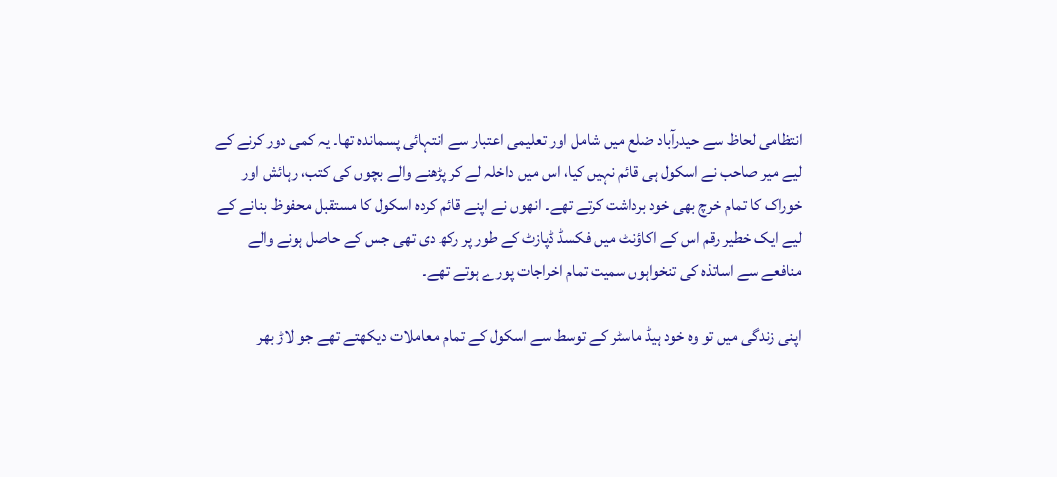انتظامی لحاظ سے حیدرآباد ضلع میں شامل اور تعلیمی اعتبار سے انتہائی پسماندہ تھا۔ یہ کمی دور کرنے کے لیے میر صاحب نے اسکول ہی قائم نہیں کیا، اس میں داخلہ لے کر پڑھنے والے بچوں کی کتب، رہائش اور خوراک کا تمام خرچ بھی خود برداشت کرتے تھے۔ انھوں نے اپنے قائم کردہ اسکول کا مستقبل محفوظ بنانے کے لیے ایک خطیر رقم اس کے اکاؤنٹ میں فکسڈ ڈپازٹ کے طور پر رکھ دی تھی جس کے حاصل ہونے والے منافعے سے اساتذہ کی تنخواہوں سمیت تمام اخراجات پورے ہوتے تھے۔

اپنی زندگی میں تو وہ خود ہیڈ ماسٹر کے توسط سے اسکول کے تمام معاملات دیکھتے تھے جو لاڑ بھر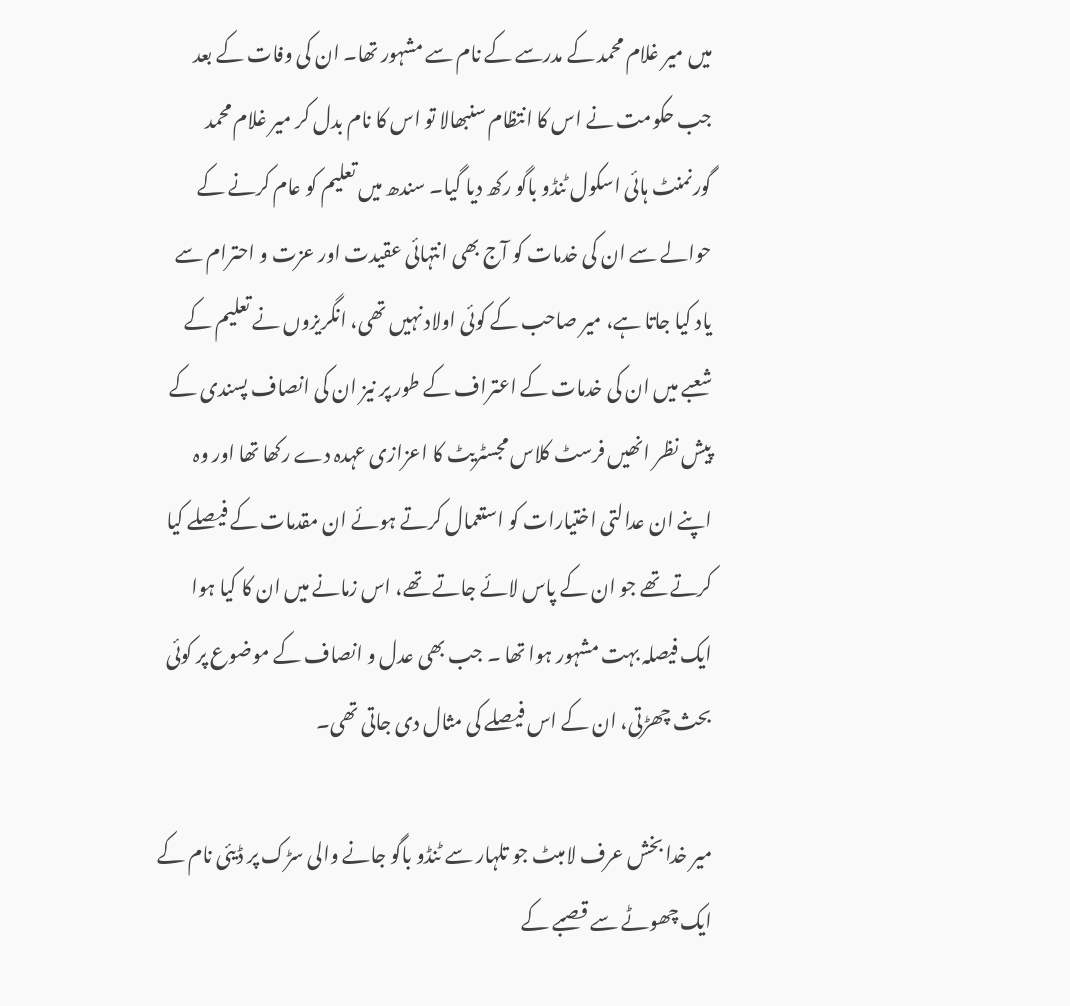میں میر غلام محمد کے مدرسے کے نام سے مشہور تھا۔ ان کی وفات کے بعد جب حکومت نے اس کا انتظام سنبھالا تو اس کا نام بدل کر میر غلام محمد گورنمنٹ ہائی اسکول ٹنڈو باگو رکھ دیا گیا۔ سندھ میں تعلیم کو عام کرنے کے حوالے سے ان کی خدمات کو آج بھی انتہائی عقیدت اور عزت و احترام سے یاد کیا جاتا ہے، میر صاحب کے کوئی اولاد نہیں تھی، انگریزوں نے تعلیم کے شعبے میں ان کی خدمات کے اعتراف کے طور پر نیز ان کی انصاف پسندی کے پیش نظر انھیں فرسٹ کلاس مجسٹریٹ کا اعزازی عہدہ دے رکھا تھا اور وہ اپنے ان عدالتی اختیارات کو استعمال کرتے ہوئے ان مقدمات کے فیصلے کیا کرتے تھے جو ان کے پاس لائے جاتے تھے، اس زمانے میں ان کا کیا ہوا ایک فیصلہ بہت مشہور ہوا تھا ۔ جب بھی عدل و انصاف کے موضوع پر کوئی بحث چھڑتی، ان کے اس فیصلے کی مثال دی جاتی تھی۔

میر خدا بخش عرف لامبٹ جو تلہار سے ٹنڈو باگو جانے والی سڑک پر ڈیئی نام کے ایک چھوٹے سے قصبے کے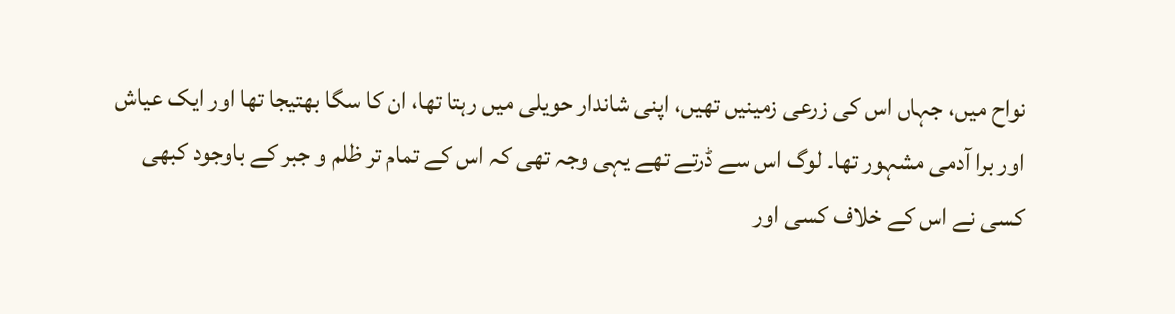نواح میں، جہاں اس کی زرعی زمینیں تھیں، اپنی شاندار حویلی میں رہتا تھا، ان کا سگا بھتیجا تھا اور ایک عیاش اور برا آدمی مشہور تھا۔ لوگ اس سے ڈرتے تھے یہی وجہ تھی کہ اس کے تمام تر ظلم و جبر کے باوجود کبھی کسی نے اس کے خلاف کسی اور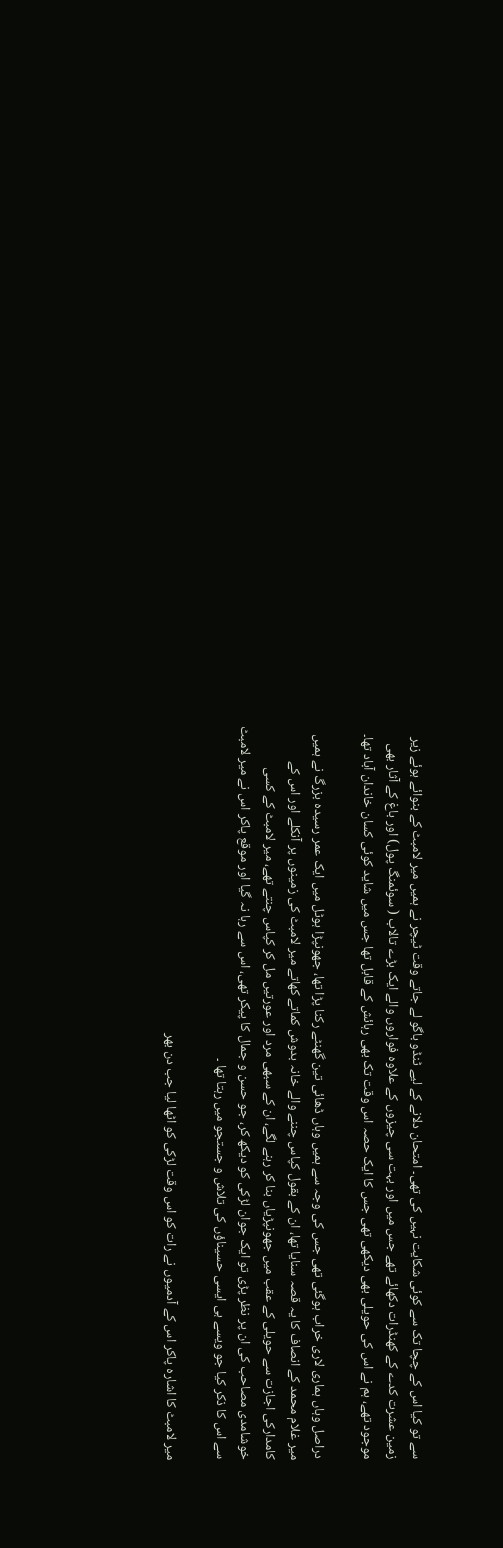سے تو کیا اس کے چچا تک سے کوئی شکایت نہیں کی تھی۔ امتحان دلانے کے لیے ٹنڈو باگو لے جاتے وقت ٹیچر نے ہمیں میر لامبٹ کے بنوائے ہوئے زیر زمین عشرت کدے کے کھنڈرات دکھائے تھے جس میں اور بہت سی چیزوں کے علاوہ فواروں والے ایک بڑے تالاب ( سوئمنگ پول) اور باغ کے آثار بھی موجود تھے، ہم نے اس کی حویلی بھی دیکھی تھی جس کا ایک حصہ اس وقت تک بھی رہائش کے قابل تھا جس میں شاید کوئی کسان خاندان آباد تھا۔

دراصل وہاں ہماری لاری خراب ہوگئی تھی جس کی وجہ سے ہمیں وہاں ڈھائی تین گھنٹے رکنا پڑا تھا، جھونپڑا ہوٹل میں ایک عمر رسیدہ بزرگ نے ہمیں میر غلام محمد کے انصاف کا یہ قصہ سنایا تھا، ان کے بقول کپاس چننے والے خانہ بدوش کماتے کھاتے میر لامبٹ کی زمینوں پر آنکلے اور اس کے کامدارکی اجازت سے حویلی کے عقب میں جھونپڑیاں بنا کر رہنے لگے، ان کے سبھی مرد اور عورتیں مل کر کپاس چنتے تھے، میر لامبٹ کے کسی خوشامدی مصاحب کی ان پر نظر پڑی تو ایک جوان لڑکی کو دیکھ کر، جو حسن و جمال کا پیکر تھی، اس سے رہا نہ گیا اور موقع پاکر اس نے میر لامبٹ سے اس کا ذکر کیا جو ویسے ہی ایسی حسیناؤں کی تلاش و جستجو میں رہتا تھا ۔

میر لامبٹ کا اشارہ پاکر اس کے آدمیوں نے رات کو اس وقت لڑکی کو اٹھا لیا جب دن بھر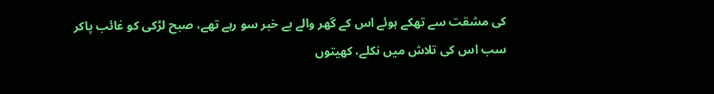کی مشقت سے تھکے ہوئے اس کے گھر والے بے خبر سو رہے تھے، صبح لڑکی کو غائب پاکر سب اس کی تلاش میں نکلے، کھیتوں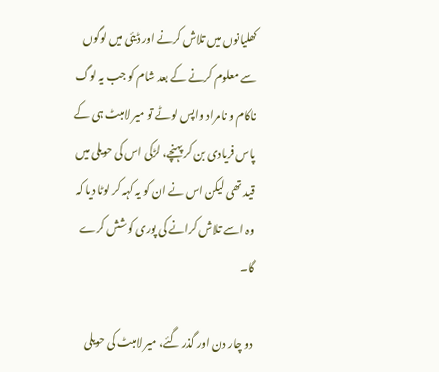کھلیانوں میں تلاش کرنے اور ڈیئی میں لوگوں سے معلوم کرنے کے بعد شام کو جب یہ لوگ ناکام و نامراد واپس لوٹے تو میر لامبٹ ہی کے پاس فریادی بن کر پہنچے، لڑکی اس کی حویلی میں قید تھی لیکن اس نے ان کو یہ کہہ کر لوٹا دیا کہ وہ اسے تلاش کرانے کی پوری کوشش کرے گا۔

دو چار دن اور گذر گئے، میر لامبٹ کی حویلی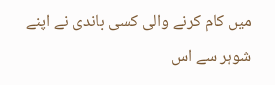میں کام کرنے والی کسی باندی نے اپنے شوہر سے اس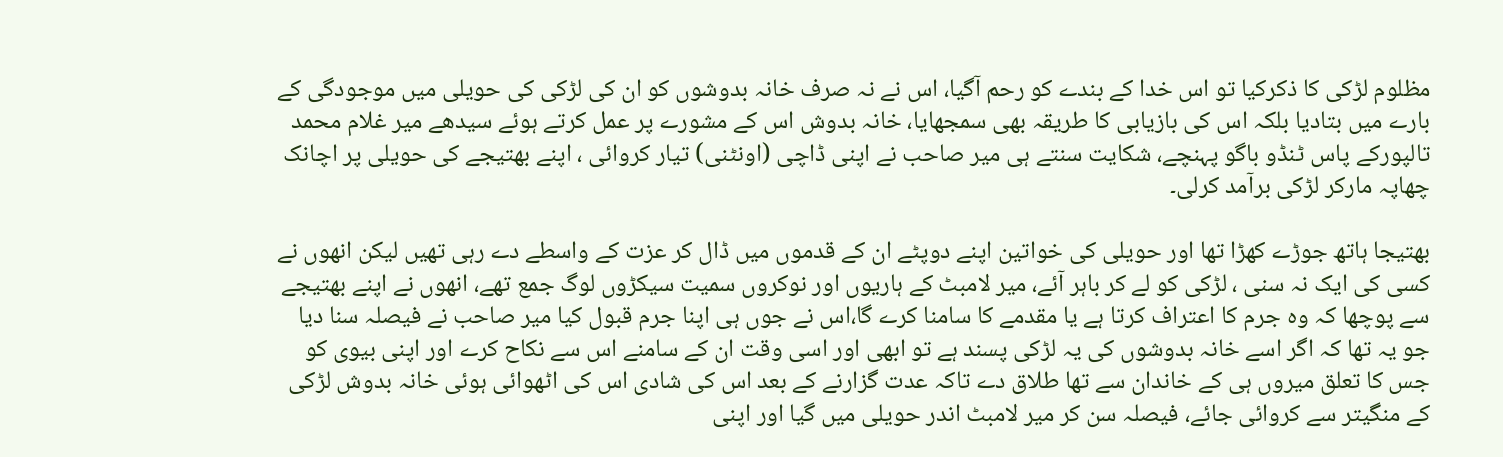مظلوم لڑکی کا ذکرکیا تو اس خدا کے بندے کو رحم آگیا، اس نے نہ صرف خانہ بدوشوں کو ان کی لڑکی کی حویلی میں موجودگی کے بارے میں بتادیا بلکہ اس کی بازیابی کا طریقہ بھی سمجھایا، خانہ بدوش اس کے مشورے پر عمل کرتے ہوئے سیدھے میر غلام محمد تالپورکے پاس ٹنڈو باگو پہنچے، شکایت سنتے ہی میر صاحب نے اپنی ڈاچی (اونٹنی) تیار کروائی ، اپنے بھتیجے کی حویلی پر اچانک چھاپہ مارکر لڑکی برآمد کرلی۔

بھتیجا ہاتھ جوڑے کھڑا تھا اور حویلی کی خواتین اپنے دوپٹے ان کے قدموں میں ڈال کر عزت کے واسطے دے رہی تھیں لیکن انھوں نے کسی کی ایک نہ سنی ، لڑکی کو لے کر باہر آئے، میر لامبٹ کے ہاریوں اور نوکروں سمیت سیکڑوں لوگ جمع تھے، انھوں نے اپنے بھتیجے سے پوچھا کہ وہ جرم کا اعتراف کرتا ہے یا مقدمے کا سامنا کرے گا،اس نے جوں ہی اپنا جرم قبول کیا میر صاحب نے فیصلہ سنا دیا جو یہ تھا کہ اگر اسے خانہ بدوشوں کی یہ لڑکی پسند ہے تو ابھی اور اسی وقت ان کے سامنے اس سے نکاح کرے اور اپنی بیوی کو جس کا تعلق میروں ہی کے خاندان سے تھا طلاق دے تاکہ عدت گزارنے کے بعد اس کی شادی اس کی اٹھوائی ہوئی خانہ بدوش لڑکی کے منگیتر سے کروائی جائے، فیصلہ سن کر میر لامبٹ اندر حویلی میں گیا اور اپنی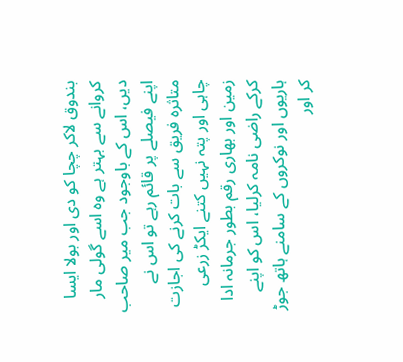بندوق لاکر چچا کو دی اور بولا ایسا کروانے سے بہتر ہے وہ اسے گولی مار دیں، اس کے باوجود جب میر صاحب اپنے فیصلے پر قائم رہے تو اس نے متاثرہ فریق سے بات کرنے کی اجازت چاہی اور پتہ نہیں کتنے ایکڑ زرعی زمین اور بھاری رقم بطور جرمانہ ادا کرکے راضی نامہ کرلیا، اس کو اپنے ہاریوں اور نوکروں کے سامنے ہاتھ جوڑ کر اور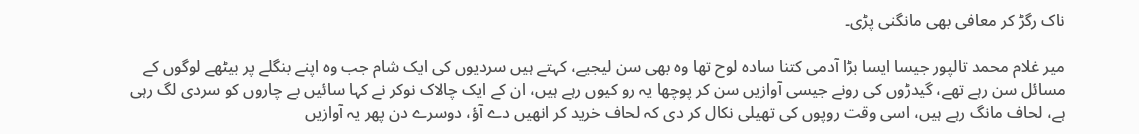ناک رگڑ کر معافی بھی مانگنی پڑی۔

میر غلام محمد تالپور جیسا ایسا بڑا آدمی کتنا سادہ لوح تھا وہ بھی سن لیجیے، کہتے ہیں سردیوں کی ایک شام جب وہ اپنے بنگلے پر بیٹھے لوگوں کے مسائل سن رہے تھے، گیدڑوں کی رونے جیسی آوازیں سن کر پوچھا یہ رو کیوں رہے ہیں، ان کے ایک چالاک نوکر نے کہا سائیں بے چاروں کو سردی لگ رہی ہے، لحاف مانگ رہے ہیں، اسی وقت روپوں کی تھیلی نکال کر دی کہ لحاف خرید کر انھیں دے آؤ، دوسرے دن پھر یہ آوازیں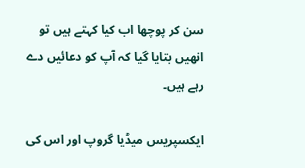سن کر پوچھا اب کیا کہتے ہیں تو انھیں بتایا گیا کہ آپ کو دعائیں دے رہے ہیں۔

ایکسپریس میڈیا گروپ اور اس کی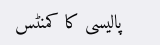پالیسی کا کمنٹس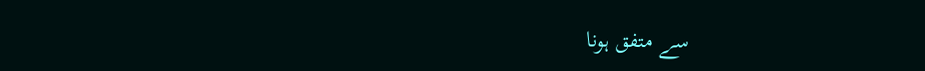سے متفق ہونا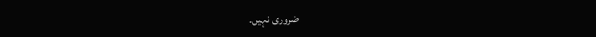ضروری نہیں۔